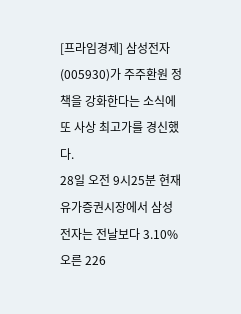[프라임경제] 삼성전자(005930)가 주주환원 정책을 강화한다는 소식에 또 사상 최고가를 경신했다.
28일 오전 9시25분 현재 유가증권시장에서 삼성전자는 전날보다 3.10% 오른 226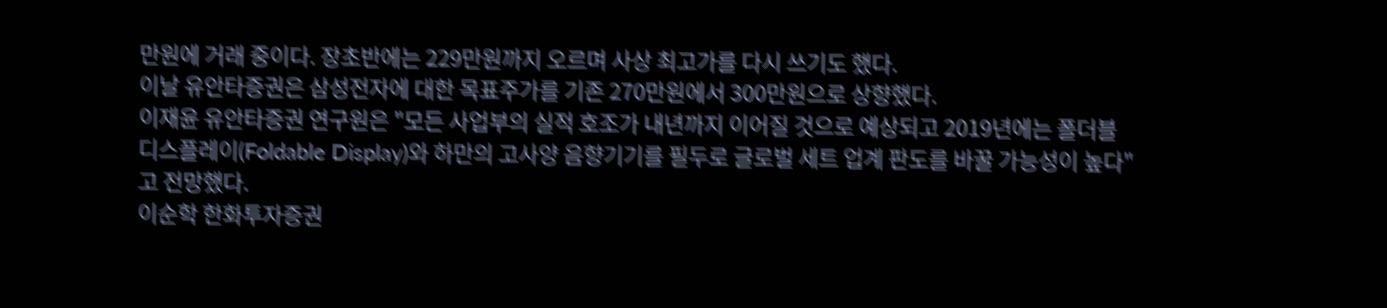만원에 거래 중이다. 장초반에는 229만원까지 오르며 사상 최고가를 다시 쓰기도 했다.
이날 유안타증권은 삼성전자에 대한 목표주가를 기존 270만원에서 300만원으로 상향했다.
이재윤 유안타증권 연구원은 "모든 사업부의 실적 호조가 내년까지 이어질 것으로 예상되고 2019년에는 폴더블 디스플레이(Foldable Display)와 하만의 고사양 음향기기를 필두로 글로벌 세트 업계 판도를 바꿀 가능성이 높다"고 전망했다.
이순학 한화투자증권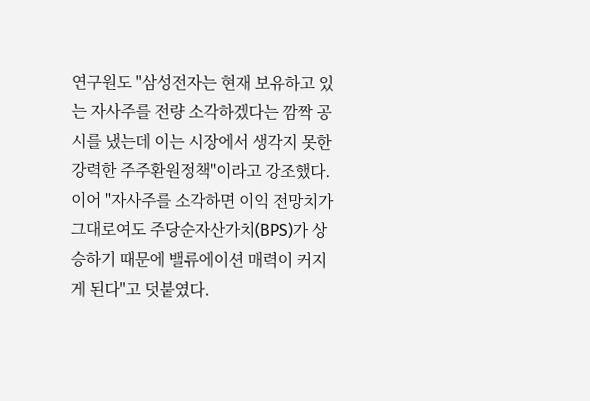연구원도 "삼성전자는 현재 보유하고 있는 자사주를 전량 소각하겠다는 깜짝 공시를 냈는데 이는 시장에서 생각지 못한 강력한 주주환원정책"이라고 강조했다.
이어 "자사주를 소각하면 이익 전망치가 그대로여도 주당순자산가치(BPS)가 상승하기 때문에 밸류에이션 매력이 커지게 된다"고 덧붙였다.